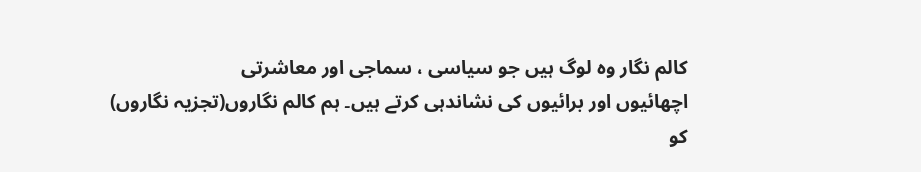کالم نگار وہ لوگ ہیں جو سیاسی ، سماجی اور معاشرتی
اچھائیوں اور برائیوں کی نشاندہی کرتے ہیں۔ ہم کالم نگاروں(تجزیہ نگاروں)
کو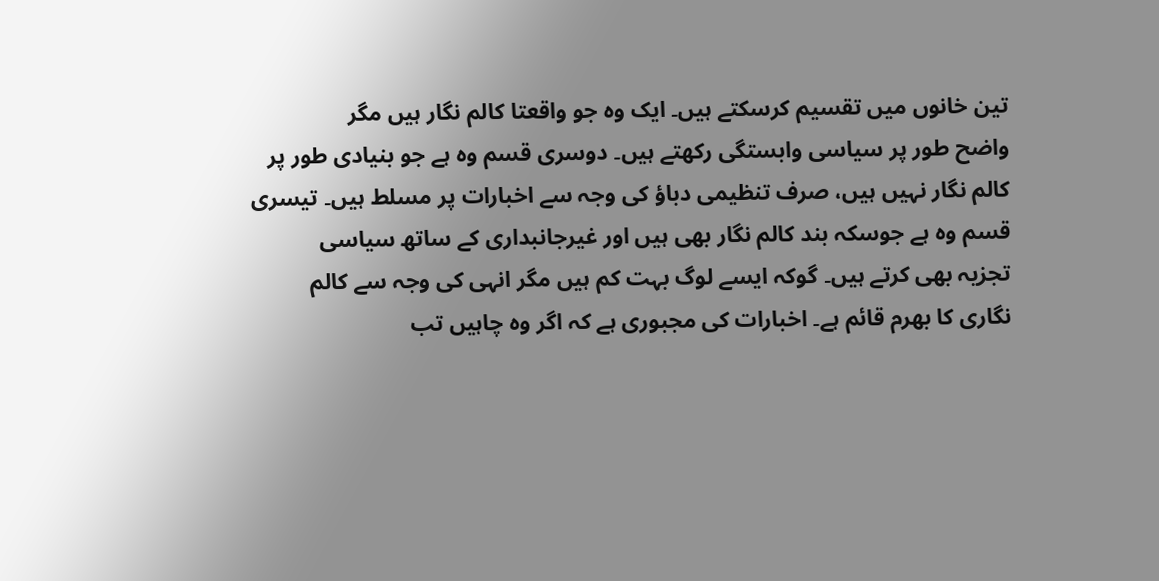تین خانوں میں تقسیم کرسکتے ہیں۔ ایک وہ جو واقعتا کالم نگار ہیں مگر
واضح طور پر سیاسی وابستگی رکھتے ہیں۔ دوسری قسم وہ ہے جو بنیادی طور پر
کالم نگار نہیں ہیں، صرف تنظیمی دباؤ کی وجہ سے اخبارات پر مسلط ہیں۔ تیسری
قسم وہ ہے جوسکہ بند کالم نگار بھی ہیں اور غیرجانبداری کے ساتھ سیاسی
تجزیہ بھی کرتے ہیں۔ گوکہ ایسے لوگ بہت کم ہیں مگر انہی کی وجہ سے کالم
نگاری کا بھرم قائم ہے۔ اخبارات کی مجبوری ہے کہ اگر وہ چاہیں تب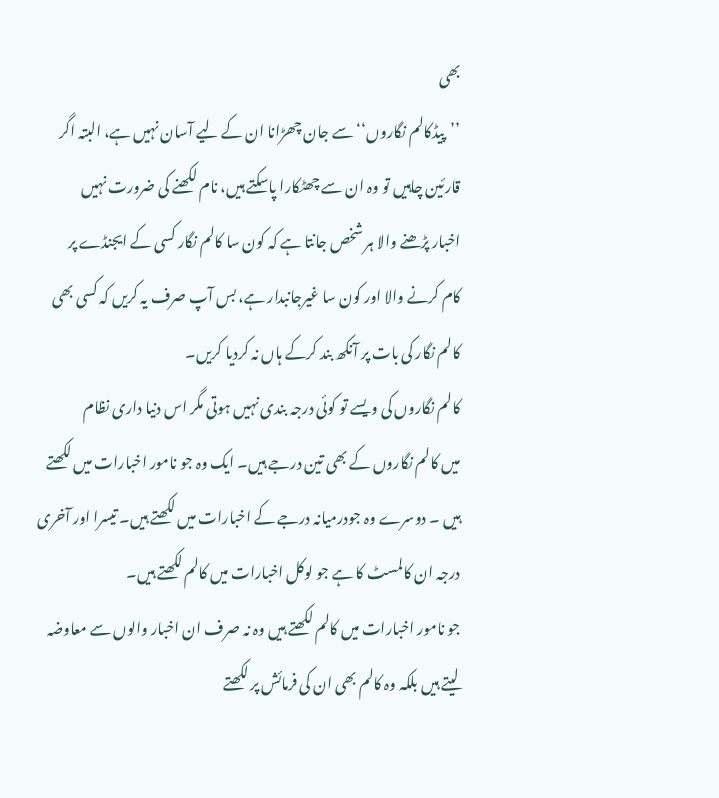بھی
’’پیڈکالم نگاروں‘‘ سے جان چھڑانا ان کے لیے آسان نہیں ہے، البتہ اگر
قارئین چاہیں تو وہ ان سے چھٹکارا پاسکتے ہیں، نام لکھنے کی ضرورت نہیں
اخبار پڑھنے والا ہر شخص جانتا ہے کہ کون سا کالم نگار کسی کے ایجنڈے پر
کام کرنے والا اور کون سا غیرجانبدار ہے، بس آپ صرف یہ کریں کہ کسی بھی
کالم نگار کی بات پر آنکھ بند کرکے ہاں نہ کردیا کریں۔
کالم نگاروں کی ویسے تو کوئی درجہ بندی نہیں ہوتی مگر اس دنیا داری نظام
میں کالم نگاروں کے بھی تین درجے ہیں۔ ایک وہ جو نامور اخبارات میں لکھتے
ہیں ۔ دوسرے وہ جودرمیانہ درجے کے اخبارات میں لکھتے ہیں۔ تیسرا اور آخری
درجہ ان کالمسٹ کا ہے جو لوکل اخبارات میں کالم لکھتے ہیں۔
جو نامور اخبارات میں کالم لکھتے ہیں وہ نہ صرف ان اخبار والوں سے معاوضہ
لیتے ہیں بلکہ وہ کالم بھی ان کی فرمائش پر لکھتے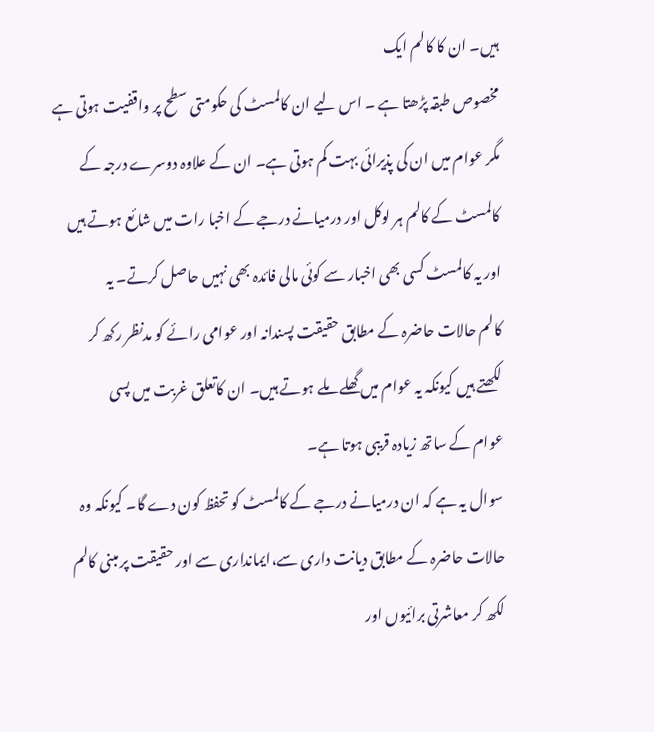ہیں۔ ان کا کالم ایک
مخصوص طبقہ پڑھتا ہے ۔ اس لیے ان کالمسٹ کی حکومتی سطح پر واقفیت ہوتی ہے
مگر عوام میں ان کی پذیرائی بہت کم ہوتی ہے۔ ان کے علاوہ دوسرے درجہ کے
کالمسٹ کے کالم ہر لوکل اور درمیانے درجے کے اخبا رات میں شائع ہوتے ہیں
اور یہ کالمسٹ کسی بھی اخبار سے کوئی مالی فائدہ بھی نہیں حاصل کرتے۔ یہ
کالم حالات حاضرہ کے مطابق حقیقت پسندانہ اور عوامی رائے کو مدنظر رکھ کر
لکھتے ہیں کیونکہ یہ عوام میں گھلے ملے ہوتے ہیں۔ ان کاتعلق غربت میں پسی
عوام کے ساتھ زیادہ قریبی ہوتا ہے۔
سوال یہ ہے کہ ان درمیانے درجے کے کالمسٹ کو تحفظ کون دے گا۔ کیونکہ وہ
حالات حاضرہ کے مطابق دیانت داری سے،ایمانداری سے اور حقیقت پر مبنی کالم
لکھ کر معاشرتی برائیوں اور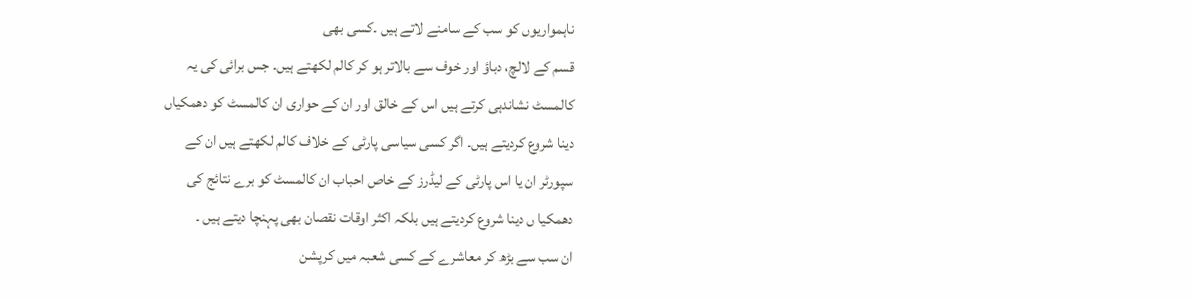ناہمواریوں کو سب کے سامنے لاتے ہیں ۔کسی بھی
قسم کے لالچ، دباؤ اور خوف سے بالاتر ہو کر کالم لکھتے ہیں۔ جس برائی کی یہ
کالمسٹ نشاندہی کرتے ہیں اس کے خالق اور ان کے حواری ان کالمسٹ کو دھمکیاں
دینا شروع کردیتے ہیں۔ اگر کسی سیاسی پارٹی کے خلاف کالم لکھتے ہیں ان کے
سپورٹر ان یا اس پارٹی کے لیڈرز کے خاص احباب ان کالمسٹ کو برے نتائج کی
دھمکیا ں دینا شروع کردیتے ہیں بلکہ اکثر اوقات نقصان بھی پہنچا دیتے ہیں ۔
ان سب سے بڑھ کر معاشرے کے کسی شعبہ میں کرپشن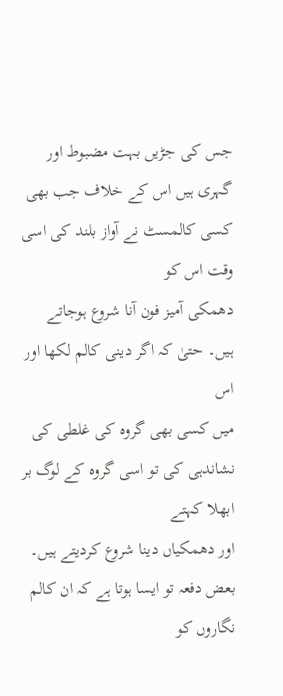جس کی جڑیں بہت مضبوط اور
گہری ہیں اس کے خلاف جب بھی کسی کالمسٹ نے آواز بلند کی اسی وقت اس کو
دھمکی آمیز فون آنا شروع ہوجاتے ہیں۔ حتیٰ کہ اگر دینی کالم لکھا اور اس
میں کسی بھی گروہ کی غلطی کی نشاندہی کی تو اسی گروہ کے لوگ بر ابھلا کہتے
اور دھمکیاں دینا شروع کردیتے ہیں۔ بعض دفعہ تو ایسا ہوتا ہے کہ ان کالم
نگاروں کو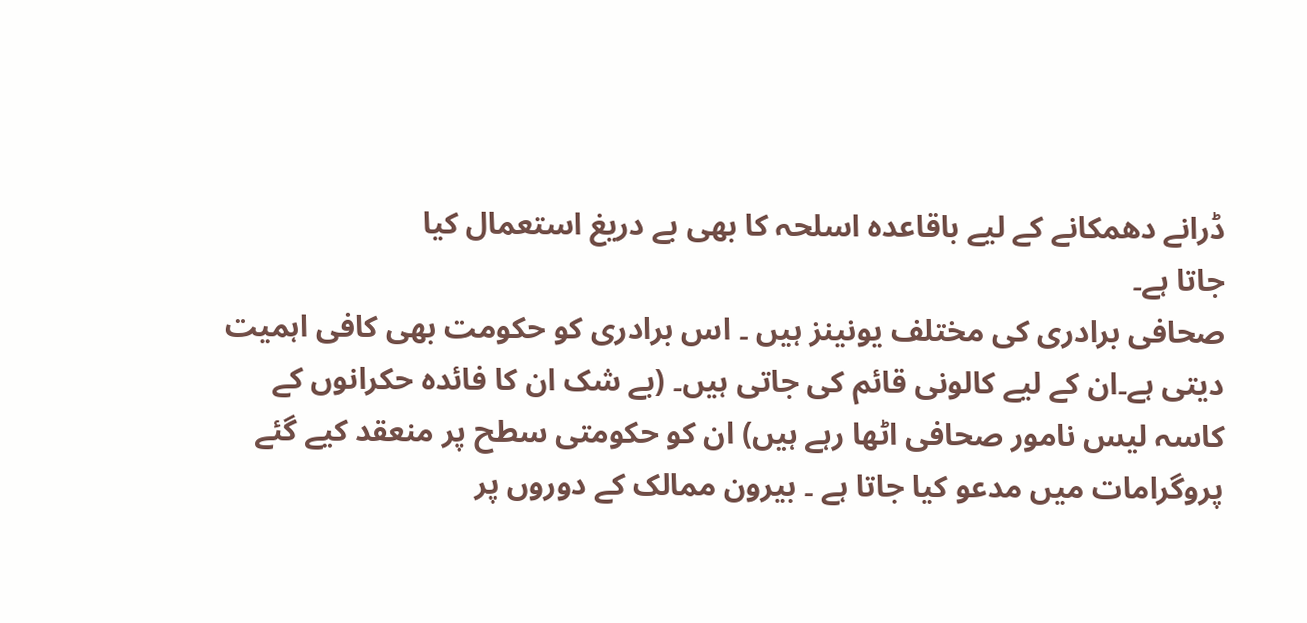ڈرانے دھمکانے کے لیے باقاعدہ اسلحہ کا بھی بے دریغ استعمال کیا
جاتا ہے۔
صحافی برادری کی مختلف یونینز ہیں ۔ اس برادری کو حکومت بھی کافی اہمیت
دیتی ہے۔ان کے لیے کالونی قائم کی جاتی ہیں۔ (بے شک ان کا فائدہ حکرانوں کے
کاسہ لیس نامور صحافی اٹھا رہے ہیں) ان کو حکومتی سطح پر منعقد کیے گئے
پروگرامات میں مدعو کیا جاتا ہے ۔ بیرون ممالک کے دوروں پر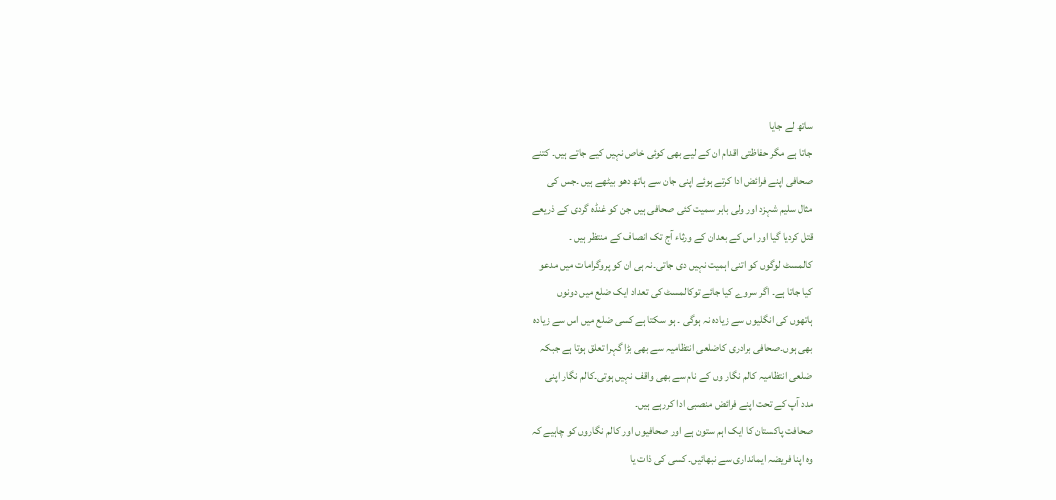ساتھ لے جایا
جاتا ہے مگر حفاظتی اقدام ان کے لیے بھی کوئی خاص نہیں کیے جاتے ہیں۔ کتنے
صحافی اپنے فرائض ادا کرتے ہوئے اپنی جان سے ہاتھ دھو بیٹھے ہیں ۔جس کی
مثال سلیم شہزد اور ولی بابر سمیت کئی صحافی ہیں جن کو غنڈہ گردی کے ذریعے
قتل کردیا گیا اور اس کے بعدان کے ورثاء آج تک انصاف کے منتظر ہیں ۔
کالمسٹ لوگوں کو اتنی اہمیت نہیں دی جاتی۔نہ ہی ان کو پروگرامات میں مدعو
کیا جاتا ہے۔ اگر سروے کیا جائے توکالمسٹ کی تعداد ایک ضلع میں دونوں
ہاتھوں کی انگلیوں سے زیادہ نہ ہوگی ۔ ہو سکتا ہے کسی ضلع میں اس سے زیادہ
بھی ہوں۔صحافی برادری کاضلعی انتظامیہ سے بھی بڑا گہرا تعلق ہوتا ہے جبکہ
ضلعی انتظامیہ کالم نگار وں کے نام سے بھی واقف نہیں ہوتی۔کالم نگار اپنی
مدد آپ کے تحت اپنے فرائض منصبی ادا کررہے ہیں۔
صحافت پاکستان کا ایک اہم ستون ہے اور صحافیوں اور کالم نگاروں کو چاہیے کہ
وہ اپنا فریضہ ایمانداری سے نبھائیں۔ کسی کی ذات یا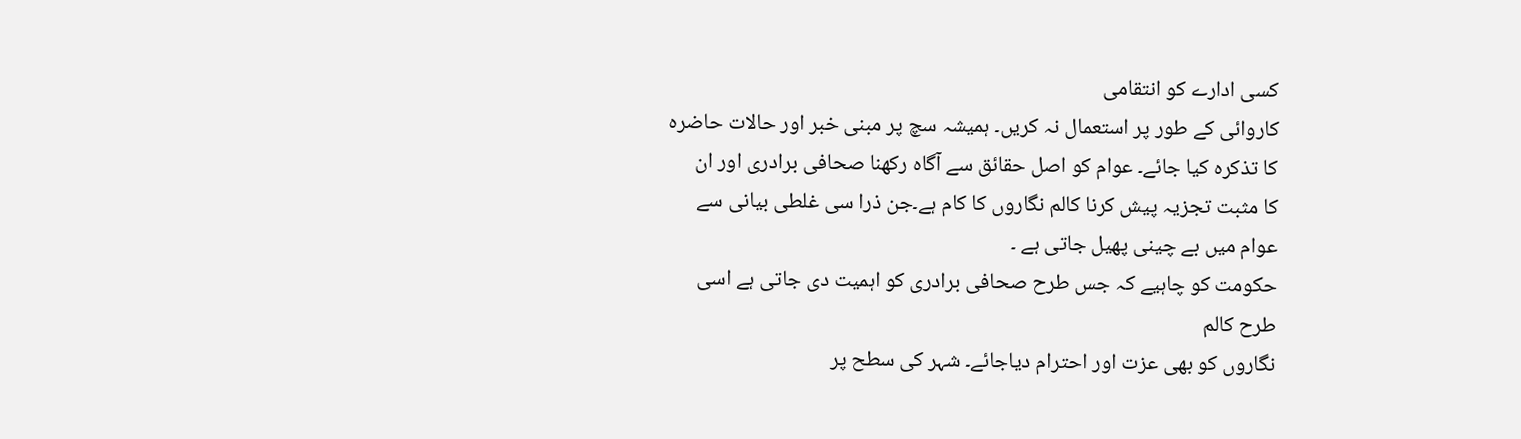کسی ادارے کو انتقامی
کاروائی کے طور پر استعمال نہ کریں۔ ہمیشہ سچ پر مبنی خبر اور حالات حاضرہ
کا تذکرہ کیا جائے۔ عوام کو اصل حقائق سے آگاہ رکھنا صحافی برادری اور ان
کا مثبت تجزیہ پیش کرنا کالم نگاروں کا کام ہے۔جن ذرا سی غلطی بیانی سے
عوام میں بے چینی پھیل جاتی ہے ۔
حکومت کو چاہیے کہ جس طرح صحافی برادری کو اہمیت دی جاتی ہے اسی طرح کالم
نگاروں کو بھی عزت اور احترام دیاجائے۔ شہر کی سطح پر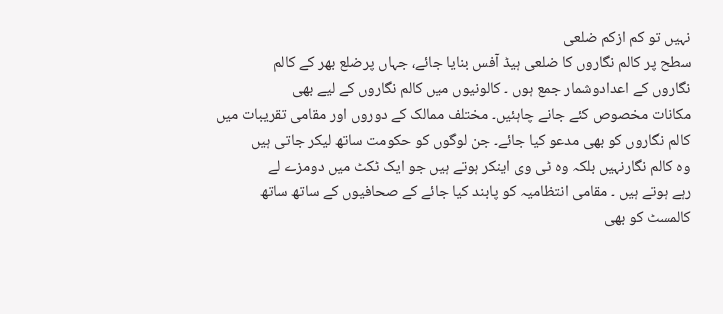نہیں تو کم ازکم ضلعی
سطح پر کالم نگاروں کا ضلعی ہیڈ آفس بنایا جائے، جہاں پرضلع بھر کے کالم
نگاروں کے اعدادوشمار جمع ہوں ۔ کالونیوں میں کالم نگاروں کے لیے بھی
مکانات مخصوص کئے جانے چاہئیں۔ مختلف ممالک کے دوروں اور مقامی تقریبات میں
کالم نگاروں کو بھی مدعو کیا جائے۔ جن لوگوں کو حکومت ساتھ لیکر جاتی ہیں
وہ کالم نگارنہیں بلکہ وہ ٹی وی اینکر ہوتے ہیں جو ایک ٹکٹ میں دومزے لے
رہے ہوتے ہیں ۔ مقامی انتظامیہ کو پابند کیا جائے کے صحافیوں کے ساتھ ساتھ
کالمسٹ کو بھی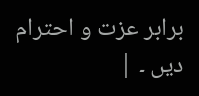برابر عزت و احترام دیں ۔ |